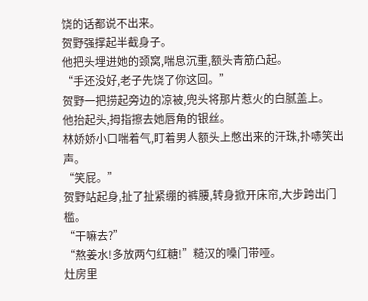饶的话都说不出来。
贺野强撑起半截身子。
他把头埋进她的颈窝,喘息沉重,额头青筋凸起。
“手还没好,老子先饶了你这回。”
贺野一把捞起旁边的凉被,兜头将那片惹火的白腻盖上。
他抬起头,拇指擦去她唇角的银丝。
林娇娇小口喘着气,盯着男人额头上憋出来的汗珠,扑哧笑出声。
“笑屁。”
贺野站起身,扯了扯紧绷的裤腰,转身掀开床帘,大步跨出门槛。
“干嘛去?”
“熬姜水!多放两勺红糖!”糙汉的嗓门带哑。
灶房里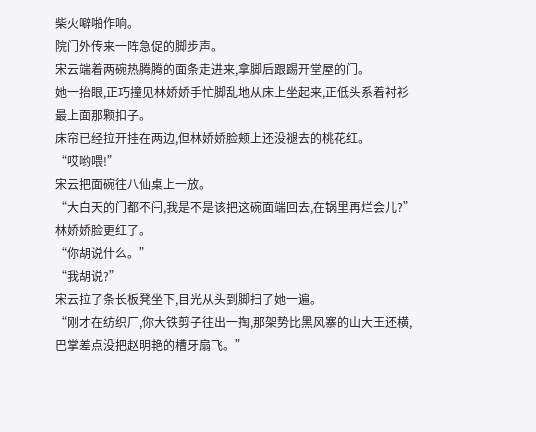柴火噼啪作响。
院门外传来一阵急促的脚步声。
宋云端着两碗热腾腾的面条走进来,拿脚后跟踢开堂屋的门。
她一抬眼,正巧撞见林娇娇手忙脚乱地从床上坐起来,正低头系着衬衫最上面那颗扣子。
床帘已经拉开挂在两边,但林娇娇脸颊上还没褪去的桃花红。
“哎哟喂!”
宋云把面碗往八仙桌上一放。
“大白天的门都不闩,我是不是该把这碗面端回去,在锅里再烂会儿?”
林娇娇脸更红了。
“你胡说什么。”
“我胡说?”
宋云拉了条长板凳坐下,目光从头到脚扫了她一遍。
“刚才在纺织厂,你大铁剪子往出一掏,那架势比黑风寨的山大王还横,巴掌差点没把赵明艳的槽牙扇飞。”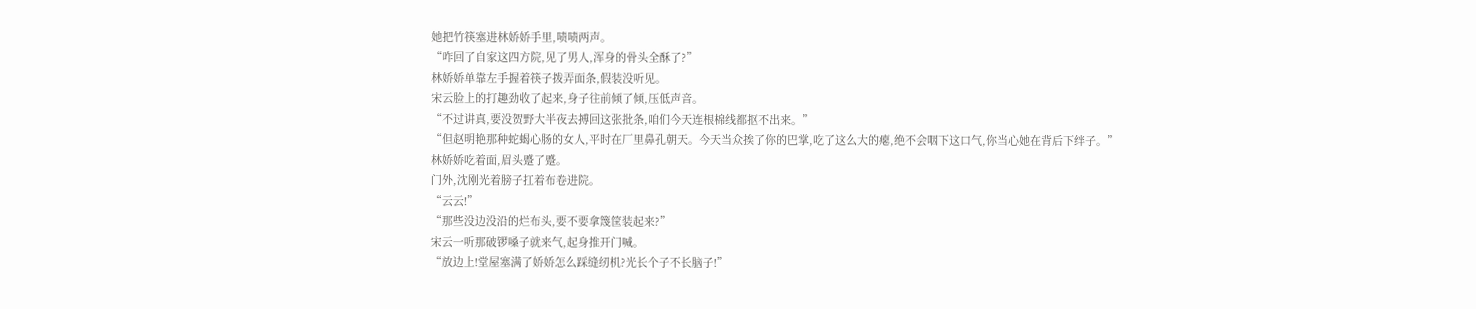她把竹筷塞进林娇娇手里,啧啧两声。
“咋回了自家这四方院,见了男人,浑身的骨头全酥了?”
林娇娇单靠左手握着筷子拨弄面条,假装没听见。
宋云脸上的打趣劲收了起来,身子往前倾了倾,压低声音。
“不过讲真,要没贺野大半夜去搏回这张批条,咱们今天连根棉线都抠不出来。”
“但赵明艳那种蛇蝎心肠的女人,平时在厂里鼻孔朝天。今天当众挨了你的巴掌,吃了这么大的瘪,绝不会咽下这口气,你当心她在背后下绊子。”
林娇娇吃着面,眉头蹙了蹙。
门外,沈刚光着膀子扛着布卷进院。
“云云!”
“那些没边没沿的烂布头,要不要拿篾筐装起来?”
宋云一听那破锣嗓子就来气,起身推开门喊。
“放边上!堂屋塞满了娇娇怎么踩缝纫机?光长个子不长脑子!”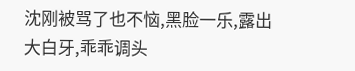沈刚被骂了也不恼,黑脸一乐,露出大白牙,乖乖调头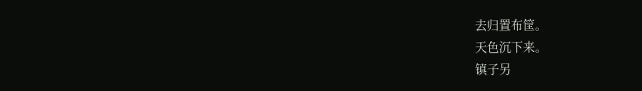去归置布筐。
天色沉下来。
镇子另